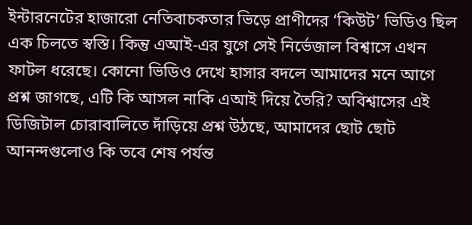ইন্টারনেটের হাজারো নেতিবাচকতার ভিড়ে প্রাণীদের ‘কিউট’ ভিডিও ছিল এক চিলতে স্বস্তি। কিন্তু এআই-এর যুগে সেই নির্ভেজাল বিশ্বাসে এখন ফাটল ধরেছে। কোনো ভিডিও দেখে হাসার বদলে আমাদের মনে আগে প্রশ্ন জাগছে, এটি কি আসল নাকি এআই দিয়ে তৈরি? অবিশ্বাসের এই ডিজিটাল চোরাবালিতে দাঁড়িয়ে প্রশ্ন উঠছে, আমাদের ছোট ছোট আনন্দগুলোও কি তবে শেষ পর্যন্ত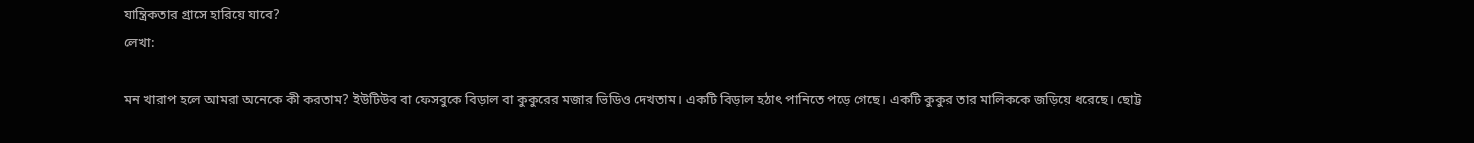যান্ত্রিকতার গ্রাসে হারিয়ে যাবে?
লেখা:

মন খারাপ হলে আমরা অনেকে কী করতাম? ইউটিউব বা ফেসবুকে বিড়াল বা কুকুরের মজার ভিডিও দেখতাম। একটি বিড়াল হঠাৎ পানিতে পড়ে গেছে। একটি কুকুর তার মালিককে জড়িয়ে ধরেছে। ছোট্ট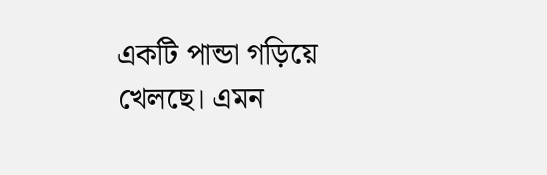একটি পান্ডা গড়িয়ে খেলছে। এমন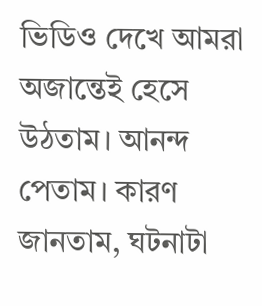ভিডিও দেখে আমরা অজান্তেই হেসে উঠতাম। আনন্দ পেতাম। কারণ জানতাম, ঘটনাটা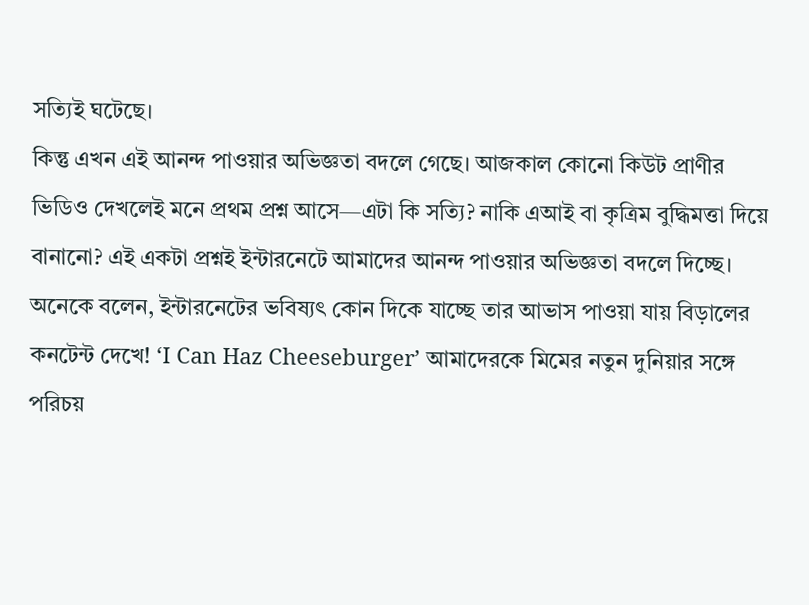সত্যিই ঘটেছে।
কিন্তু এখন এই আনন্দ পাওয়ার অভিজ্ঞতা বদলে গেছে। আজকাল কোনো কিউট প্রাণীর ভিডিও দেখলেই মনে প্রথম প্রশ্ন আসে—এটা কি সত্যি? নাকি এআই বা কৃত্রিম বুদ্ধিমত্তা দিয়ে বানানো? এই একটা প্রশ্নই ইন্টারনেটে আমাদের আনন্দ পাওয়ার অভিজ্ঞতা বদলে দিচ্ছে।
অনেকে বলেন, ইন্টারনেটের ভবিষ্যৎ কোন দিকে যাচ্ছে তার আভাস পাওয়া যায় বিড়ালের কনটেন্ট দেখে! ‘I Can Haz Cheeseburger’ আমাদেরকে মিমের নতুন দুনিয়ার সঙ্গে পরিচয়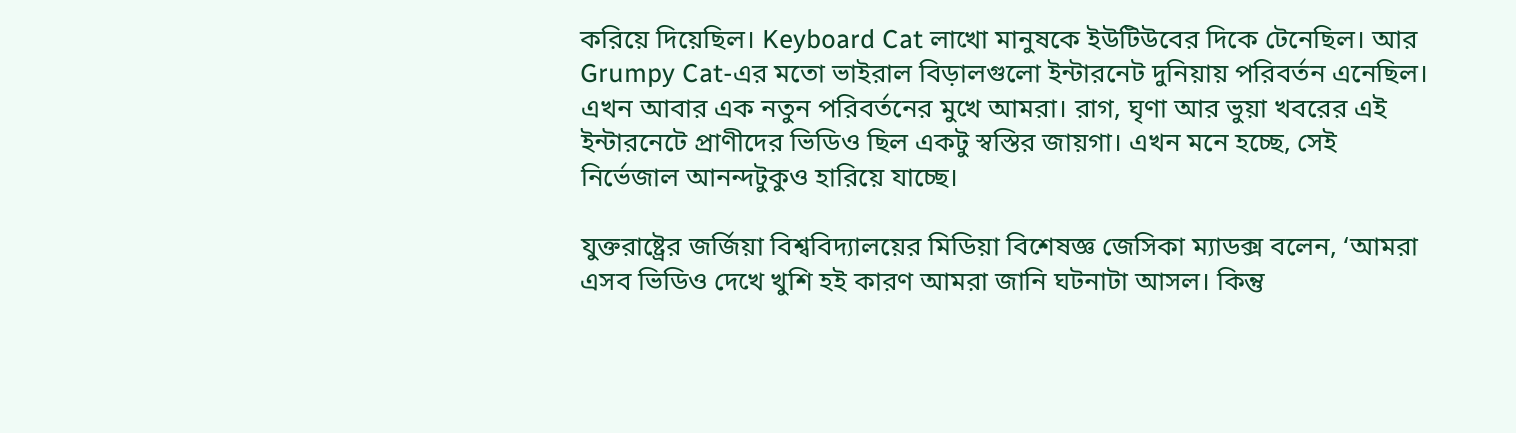করিয়ে দিয়েছিল। Keyboard Cat লাখো মানুষকে ইউটিউবের দিকে টেনেছিল। আর Grumpy Cat-এর মতো ভাইরাল বিড়ালগুলো ইন্টারনেট দুনিয়ায় পরিবর্তন এনেছিল। এখন আবার এক নতুন পরিবর্তনের মুখে আমরা। রাগ, ঘৃণা আর ভুয়া খবরের এই ইন্টারনেটে প্রাণীদের ভিডিও ছিল একটু স্বস্তির জায়গা। এখন মনে হচ্ছে, সেই নির্ভেজাল আনন্দটুকুও হারিয়ে যাচ্ছে।

যুক্তরাষ্ট্রের জর্জিয়া বিশ্ববিদ্যালয়ের মিডিয়া বিশেষজ্ঞ জেসিকা ম্যাডক্স বলেন, ‘আমরা এসব ভিডিও দেখে খুশি হই কারণ আমরা জানি ঘটনাটা আসল। কিন্তু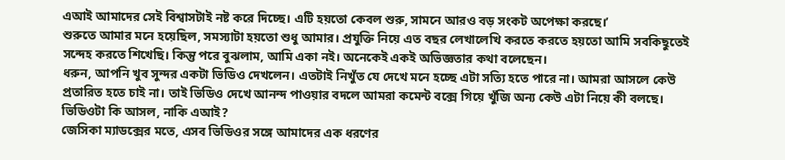এআই আমাদের সেই বিশ্বাসটাই নষ্ট করে দিচ্ছে। এটি হয়তো কেবল শুরু, সামনে আরও বড় সংকট অপেক্ষা করছে।’
শুরুতে আমার মনে হয়েছিল, সমস্যাটা হয়তো শুধু আমার। প্রযুক্তি নিয়ে এত বছর লেখালেখি করতে করতে হয়তো আমি সবকিছুতেই সন্দেহ করতে শিখেছি। কিন্তু পরে বুঝলাম, আমি একা নই। অনেকেই একই অভিজ্ঞতার কথা বলেছেন।
ধরুন, আপনি খুব সুন্দর একটা ভিডিও দেখলেন। এতটাই নিখুঁত যে দেখে মনে হচ্ছে এটা সত্যি হতে পারে না। আমরা আসলে কেউ প্রতারিত হতে চাই না। তাই ভিডিও দেখে আনন্দ পাওয়ার বদলে আমরা কমেন্ট বক্সে গিয়ে খুঁজি অন্য কেউ এটা নিয়ে কী বলছে। ভিডিওটা কি আসল, নাকি এআই?
জেসিকা ম্যাডক্সের মতে, এসব ভিডিওর সঙ্গে আমাদের এক ধরণের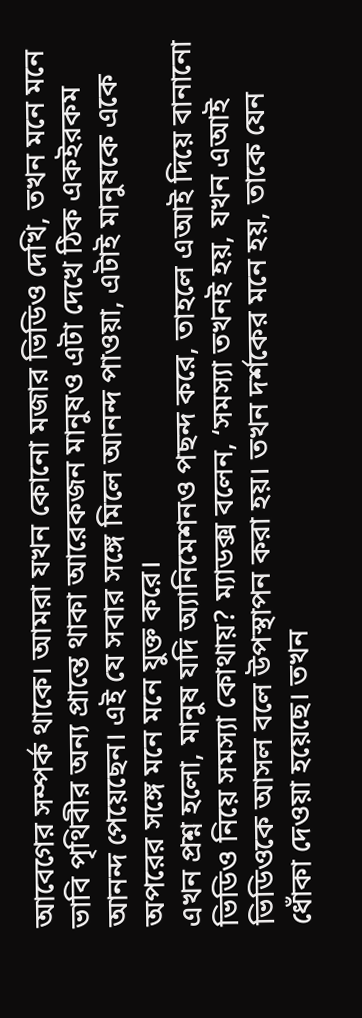আবেগের সম্পর্ক থাকে। আমরা যখন কোনো মজার ভিডিও দেখি, তখন মনে মনে ভাবি পৃথিবীর অন্য প্রান্তে থাকা আরেকজন মানুষও এটা দেখে ঠিক একইরকম আনন্দ পেয়েছেন। এই যে সবার সঙ্গে মিলে আনন্দ পাওয়া, এটাই মানুষকে একে অপরের সঙ্গে মনে মনে যুক্ত করে।
এখন প্রশ্ন হলো, মানুষ যদি অ্যানিমেশনও পছন্দ করে, তাহলে এআই দিয়ে বানানো ভিডিও নিয়ে সমস্যা কোথায়? ম্যাডক্স বলেন, ‘সমস্যা তখনই হয়, যখন এআই ভিডিওকে আসল বলে উপস্থাপন করা হয়। তখন দর্শকের মনে হয়, তাকে যেন ধোঁকা দেওয়া হয়েছে। তখন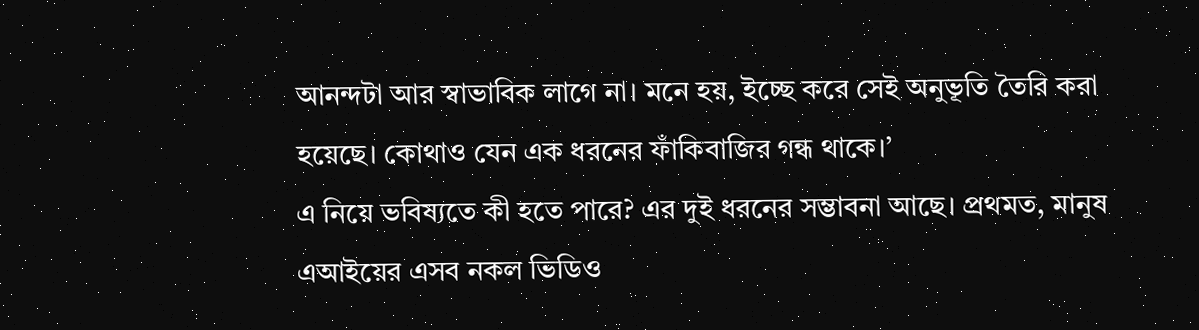আনন্দটা আর স্বাভাবিক লাগে না। মনে হয়, ইচ্ছে করে সেই অনুভূতি তৈরি করা হয়েছে। কোথাও যেন এক ধরনের ফাঁকিবাজির গন্ধ থাকে।’
এ নিয়ে ভবিষ্যতে কী হতে পারে? এর দুই ধরনের সম্ভাবনা আছে। প্রথমত, মানুষ এআইয়ের এসব নকল ভিডিও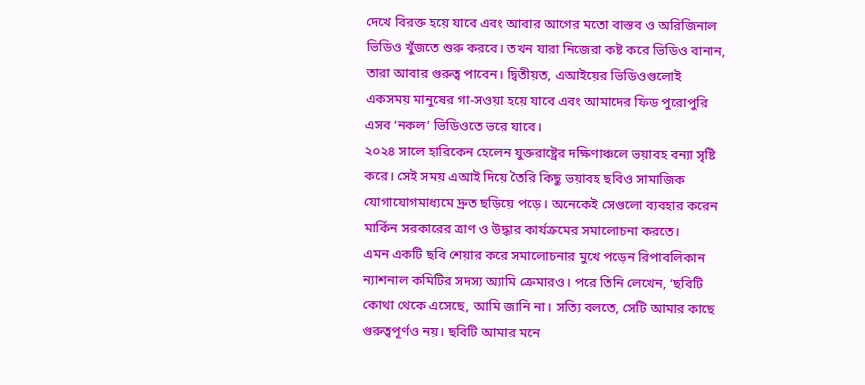দেখে বিরক্ত হয়ে যাবে এবং আবার আগের মতো বাস্তব ও অরিজিনাল ভিডিও খুঁজতে শুরু করবে। তখন যারা নিজেরা কষ্ট করে ভিডিও বানান, তারা আবার গুরুত্ব পাবেন। দ্বিতীয়ত, এআইয়ের ভিডিওগুলোই একসময় মানুষের গা-সওয়া হয়ে যাবে এবং আমাদের ফিড পুরোপুরি এসব ‘নকল’ ভিডিওতে ভরে যাবে।
২০২৪ সালে হারিকেন হেলেন যুক্তরাষ্ট্রের দক্ষিণাঞ্চলে ভয়াবহ বন্যা সৃষ্টি করে। সেই সময় এআই দিয়ে তৈরি কিছু ভয়াবহ ছবিও সামাজিক যোগাযোগমাধ্যমে দ্রুত ছড়িয়ে পড়ে। অনেকেই সেগুলো ব্যবহার করেন মার্কিন সরকারের ত্রাণ ও উদ্ধার কার্যক্রমের সমালোচনা করতে।
এমন একটি ছবি শেয়ার করে সমালোচনার মুখে পড়েন রিপাবলিকান ন্যাশনাল কমিটির সদস্য অ্যামি ক্রেমারও। পরে তিনি লেখেন, ‘ছবিটি কোথা থেকে এসেছে, আমি জানি না। সত্যি বলতে, সেটি আমার কাছে গুরুত্বপূর্ণও নয়। ছবিটি আমার মনে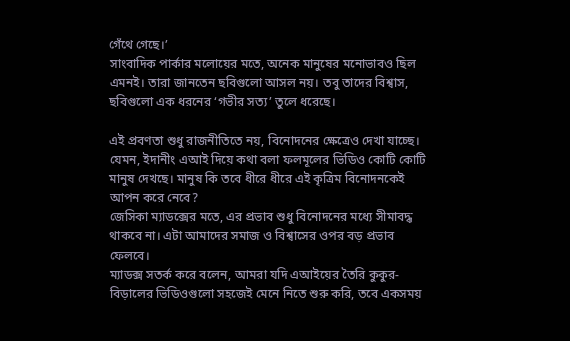গেঁথে গেছে।’
সাংবাদিক পার্কার মলোয়ের মতে, অনেক মানুষের মনোভাবও ছিল এমনই। তারা জানতেন ছবিগুলো আসল নয়। তবু তাদের বিশ্বাস, ছবিগুলো এক ধরনের ‘গভীর সত্য’ তুলে ধরেছে।

এই প্রবণতা শুধু রাজনীতিতে নয়, বিনোদনের ক্ষেত্রেও দেখা যাচ্ছে। যেমন, ইদানীং এআই দিয়ে কথা বলা ফলমূলের ভিডিও কোটি কোটি মানুষ দেখছে। মানুষ কি তবে ধীরে ধীরে এই কৃত্রিম বিনোদনকেই আপন করে নেবে?
জেসিকা ম্যাডক্সের মতে, এর প্রভাব শুধু বিনোদনের মধ্যে সীমাবদ্ধ থাকবে না। এটা আমাদের সমাজ ও বিশ্বাসের ওপর বড় প্রভাব ফেলবে।
ম্যাডক্স সতর্ক করে বলেন, আমরা যদি এআইয়ের তৈরি কুকুর-বিড়ালের ভিডিওগুলো সহজেই মেনে নিতে শুরু করি, তবে একসময়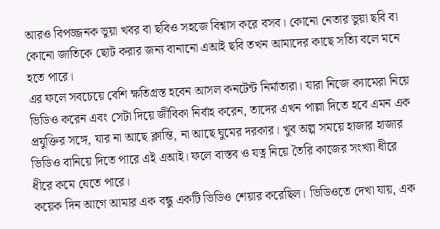আরও বিপজ্জনক ভুয়া খবর বা ছবিও সহজে বিশ্বাস করে বসব। কোনো নেতার ভুয়া ছবি বা কোনো জাতিকে ছোট করার জন্য বানানো এআই ছবি তখন আমাদের কাছে সত্যি বলে মনে হতে পারে।
এর ফলে সবচেয়ে বেশি ক্ষতিগ্রস্ত হবেন আসল কনটেন্ট নির্মাতারা। যারা নিজে ক্যামেরা নিয়ে ভিডিও করেন এবং সেটা দিয়ে জীবিকা নির্বাহ করেন, তাদের এখন পাল্লা দিতে হবে এমন এক প্রযুক্তির সঙ্গে, যার না আছে ক্লান্তি, না আছে ঘুমের দরকার। খুব অল্প সময়ে হাজার হাজার ভিডিও বানিয়ে দিতে পারে এই এআই। ফলে বাস্তব ও যত্ন নিয়ে তৈরি কাজের সংখ্যা ধীরে ধীরে কমে যেতে পারে।
কয়েক দিন আগে আমার এক বন্ধু একটি ভিডিও শেয়ার করেছিল। ভিডিওতে দেখা যায়, এক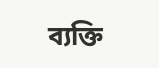ব্যক্তি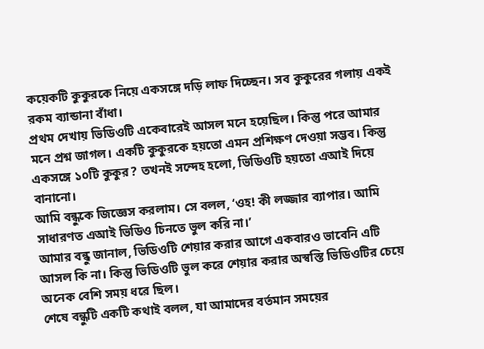কয়েকটি কুকুরকে নিয়ে একসঙ্গে দড়ি লাফ দিচ্ছেন। সব কুকুরের গলায় একই রকম ব্যান্ডানা বাঁধা।
প্রথম দেখায় ভিডিওটি একেবারেই আসল মনে হয়েছিল। কিন্তু পরে আমার মনে প্রশ্ন জাগল। একটি কুকুরকে হয়তো এমন প্রশিক্ষণ দেওয়া সম্ভব। কিন্তু একসঙ্গে ১০টি কুকুর? তখনই সন্দেহ হলো, ভিডিওটি হয়তো এআই দিয়ে বানানো।
আমি বন্ধুকে জিজ্ঞেস করলাম। সে বলল, ‘ওহ! কী লজ্জার ব্যাপার। আমি সাধারণত এআই ভিডিও চিনতে ভুল করি না।’
আমার বন্ধু জানাল, ভিডিওটি শেয়ার করার আগে একবারও ভাবেনি এটি আসল কি না। কিন্তু ভিডিওটি ভুল করে শেয়ার করার অস্বস্তি ভিডিওটির চেয়ে অনেক বেশি সময় ধরে ছিল।
শেষে বন্ধুটি একটি কথাই বলল, যা আমাদের বর্তমান সময়ের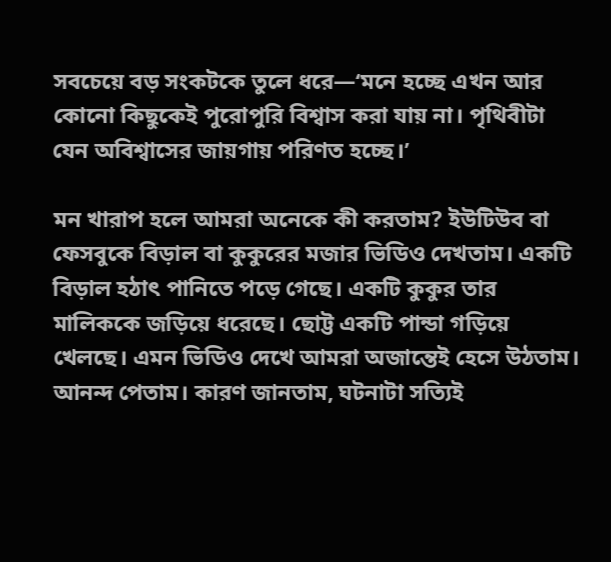সবচেয়ে বড় সংকটকে তুলে ধরে—‘মনে হচ্ছে এখন আর কোনো কিছুকেই পুরোপুরি বিশ্বাস করা যায় না। পৃথিবীটা যেন অবিশ্বাসের জায়গায় পরিণত হচ্ছে।’

মন খারাপ হলে আমরা অনেকে কী করতাম? ইউটিউব বা ফেসবুকে বিড়াল বা কুকুরের মজার ভিডিও দেখতাম। একটি বিড়াল হঠাৎ পানিতে পড়ে গেছে। একটি কুকুর তার মালিককে জড়িয়ে ধরেছে। ছোট্ট একটি পান্ডা গড়িয়ে খেলছে। এমন ভিডিও দেখে আমরা অজান্তেই হেসে উঠতাম। আনন্দ পেতাম। কারণ জানতাম, ঘটনাটা সত্যিই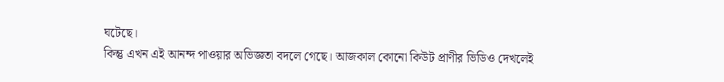ঘটেছে।
কিন্তু এখন এই আনন্দ পাওয়ার অভিজ্ঞতা বদলে গেছে। আজকাল কোনো কিউট প্রাণীর ভিডিও দেখলেই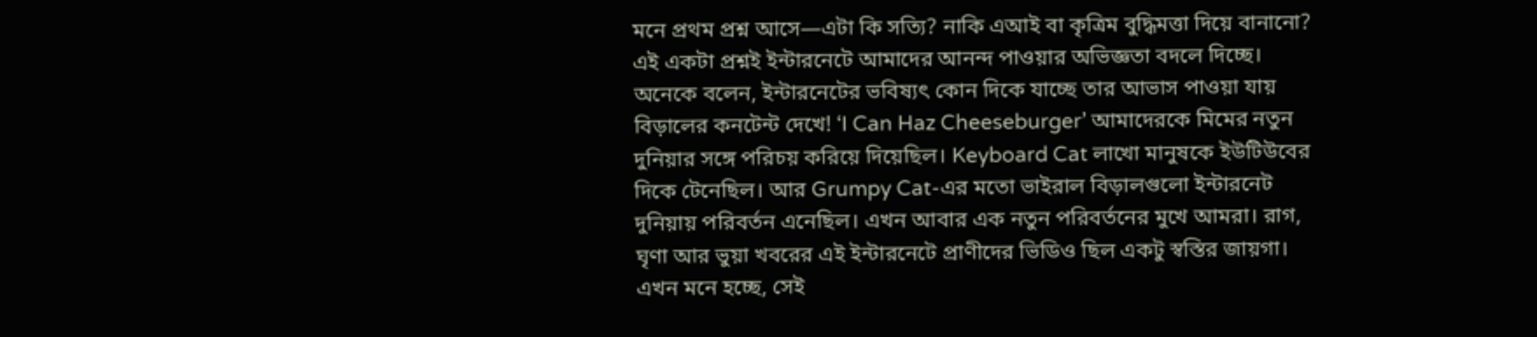মনে প্রথম প্রশ্ন আসে—এটা কি সত্যি? নাকি এআই বা কৃত্রিম বুদ্ধিমত্তা দিয়ে বানানো? এই একটা প্রশ্নই ইন্টারনেটে আমাদের আনন্দ পাওয়ার অভিজ্ঞতা বদলে দিচ্ছে।
অনেকে বলেন, ইন্টারনেটের ভবিষ্যৎ কোন দিকে যাচ্ছে তার আভাস পাওয়া যায় বিড়ালের কনটেন্ট দেখে! ‘I Can Haz Cheeseburger’ আমাদেরকে মিমের নতুন দুনিয়ার সঙ্গে পরিচয় করিয়ে দিয়েছিল। Keyboard Cat লাখো মানুষকে ইউটিউবের দিকে টেনেছিল। আর Grumpy Cat-এর মতো ভাইরাল বিড়ালগুলো ইন্টারনেট দুনিয়ায় পরিবর্তন এনেছিল। এখন আবার এক নতুন পরিবর্তনের মুখে আমরা। রাগ, ঘৃণা আর ভুয়া খবরের এই ইন্টারনেটে প্রাণীদের ভিডিও ছিল একটু স্বস্তির জায়গা। এখন মনে হচ্ছে, সেই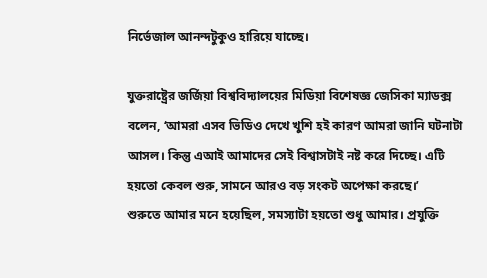নির্ভেজাল আনন্দটুকুও হারিয়ে যাচ্ছে।

যুক্তরাষ্ট্রের জর্জিয়া বিশ্ববিদ্যালয়ের মিডিয়া বিশেষজ্ঞ জেসিকা ম্যাডক্স বলেন, ‘আমরা এসব ভিডিও দেখে খুশি হই কারণ আমরা জানি ঘটনাটা আসল। কিন্তু এআই আমাদের সেই বিশ্বাসটাই নষ্ট করে দিচ্ছে। এটি হয়তো কেবল শুরু, সামনে আরও বড় সংকট অপেক্ষা করছে।’
শুরুতে আমার মনে হয়েছিল, সমস্যাটা হয়তো শুধু আমার। প্রযুক্তি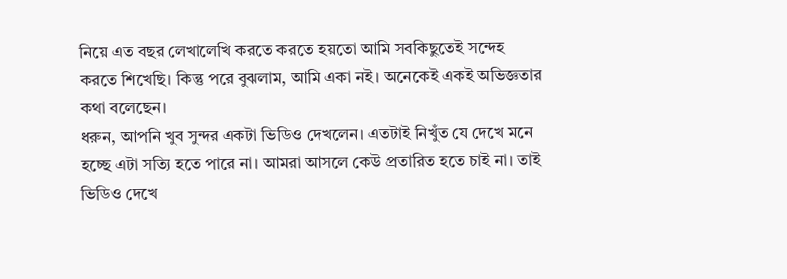নিয়ে এত বছর লেখালেখি করতে করতে হয়তো আমি সবকিছুতেই সন্দেহ করতে শিখেছি। কিন্তু পরে বুঝলাম, আমি একা নই। অনেকেই একই অভিজ্ঞতার কথা বলেছেন।
ধরুন, আপনি খুব সুন্দর একটা ভিডিও দেখলেন। এতটাই নিখুঁত যে দেখে মনে হচ্ছে এটা সত্যি হতে পারে না। আমরা আসলে কেউ প্রতারিত হতে চাই না। তাই ভিডিও দেখে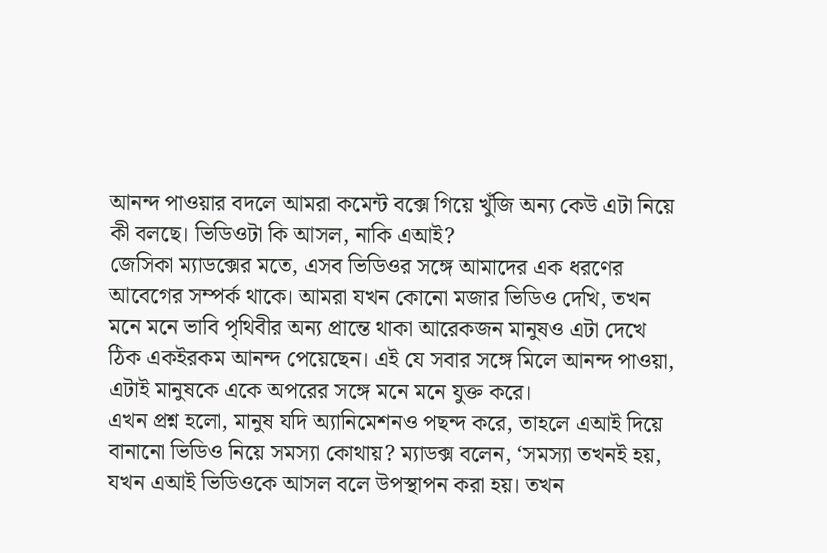আনন্দ পাওয়ার বদলে আমরা কমেন্ট বক্সে গিয়ে খুঁজি অন্য কেউ এটা নিয়ে কী বলছে। ভিডিওটা কি আসল, নাকি এআই?
জেসিকা ম্যাডক্সের মতে, এসব ভিডিওর সঙ্গে আমাদের এক ধরণের আবেগের সম্পর্ক থাকে। আমরা যখন কোনো মজার ভিডিও দেখি, তখন মনে মনে ভাবি পৃথিবীর অন্য প্রান্তে থাকা আরেকজন মানুষও এটা দেখে ঠিক একইরকম আনন্দ পেয়েছেন। এই যে সবার সঙ্গে মিলে আনন্দ পাওয়া, এটাই মানুষকে একে অপরের সঙ্গে মনে মনে যুক্ত করে।
এখন প্রশ্ন হলো, মানুষ যদি অ্যানিমেশনও পছন্দ করে, তাহলে এআই দিয়ে বানানো ভিডিও নিয়ে সমস্যা কোথায়? ম্যাডক্স বলেন, ‘সমস্যা তখনই হয়, যখন এআই ভিডিওকে আসল বলে উপস্থাপন করা হয়। তখন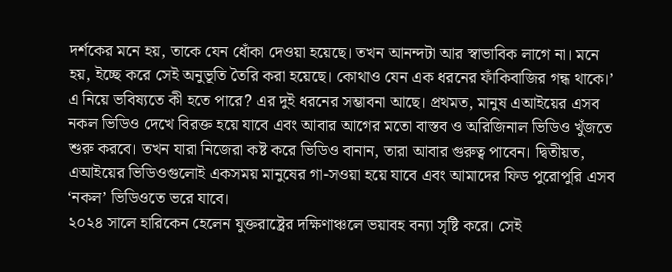দর্শকের মনে হয়, তাকে যেন ধোঁকা দেওয়া হয়েছে। তখন আনন্দটা আর স্বাভাবিক লাগে না। মনে হয়, ইচ্ছে করে সেই অনুভূতি তৈরি করা হয়েছে। কোথাও যেন এক ধরনের ফাঁকিবাজির গন্ধ থাকে।’
এ নিয়ে ভবিষ্যতে কী হতে পারে? এর দুই ধরনের সম্ভাবনা আছে। প্রথমত, মানুষ এআইয়ের এসব নকল ভিডিও দেখে বিরক্ত হয়ে যাবে এবং আবার আগের মতো বাস্তব ও অরিজিনাল ভিডিও খুঁজতে শুরু করবে। তখন যারা নিজেরা কষ্ট করে ভিডিও বানান, তারা আবার গুরুত্ব পাবেন। দ্বিতীয়ত, এআইয়ের ভিডিওগুলোই একসময় মানুষের গা-সওয়া হয়ে যাবে এবং আমাদের ফিড পুরোপুরি এসব ‘নকল’ ভিডিওতে ভরে যাবে।
২০২৪ সালে হারিকেন হেলেন যুক্তরাষ্ট্রের দক্ষিণাঞ্চলে ভয়াবহ বন্যা সৃষ্টি করে। সেই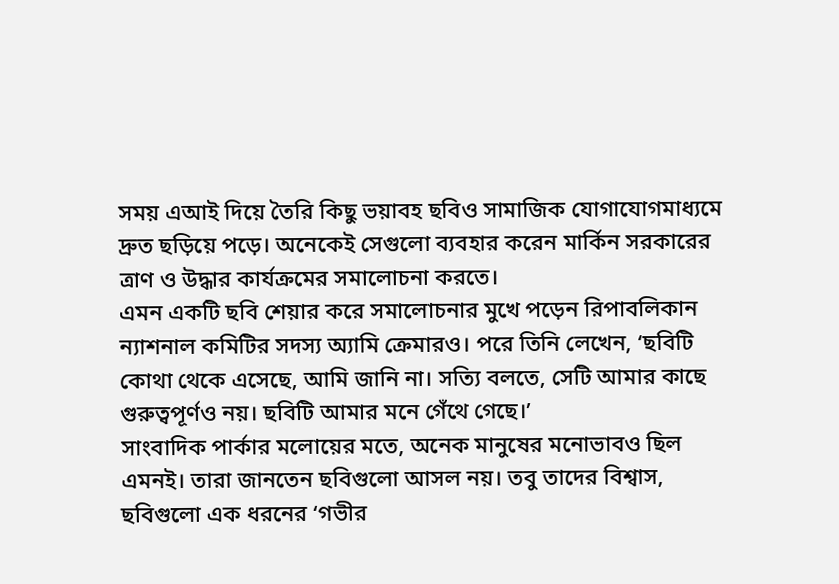সময় এআই দিয়ে তৈরি কিছু ভয়াবহ ছবিও সামাজিক যোগাযোগমাধ্যমে দ্রুত ছড়িয়ে পড়ে। অনেকেই সেগুলো ব্যবহার করেন মার্কিন সরকারের ত্রাণ ও উদ্ধার কার্যক্রমের সমালোচনা করতে।
এমন একটি ছবি শেয়ার করে সমালোচনার মুখে পড়েন রিপাবলিকান ন্যাশনাল কমিটির সদস্য অ্যামি ক্রেমারও। পরে তিনি লেখেন, ‘ছবিটি কোথা থেকে এসেছে, আমি জানি না। সত্যি বলতে, সেটি আমার কাছে গুরুত্বপূর্ণও নয়। ছবিটি আমার মনে গেঁথে গেছে।’
সাংবাদিক পার্কার মলোয়ের মতে, অনেক মানুষের মনোভাবও ছিল এমনই। তারা জানতেন ছবিগুলো আসল নয়। তবু তাদের বিশ্বাস, ছবিগুলো এক ধরনের ‘গভীর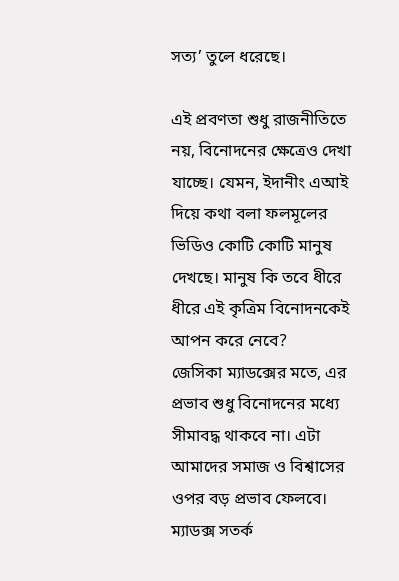সত্য’ তুলে ধরেছে।

এই প্রবণতা শুধু রাজনীতিতে নয়, বিনোদনের ক্ষেত্রেও দেখা যাচ্ছে। যেমন, ইদানীং এআই দিয়ে কথা বলা ফলমূলের ভিডিও কোটি কোটি মানুষ দেখছে। মানুষ কি তবে ধীরে ধীরে এই কৃত্রিম বিনোদনকেই আপন করে নেবে?
জেসিকা ম্যাডক্সের মতে, এর প্রভাব শুধু বিনোদনের মধ্যে সীমাবদ্ধ থাকবে না। এটা আমাদের সমাজ ও বিশ্বাসের ওপর বড় প্রভাব ফেলবে।
ম্যাডক্স সতর্ক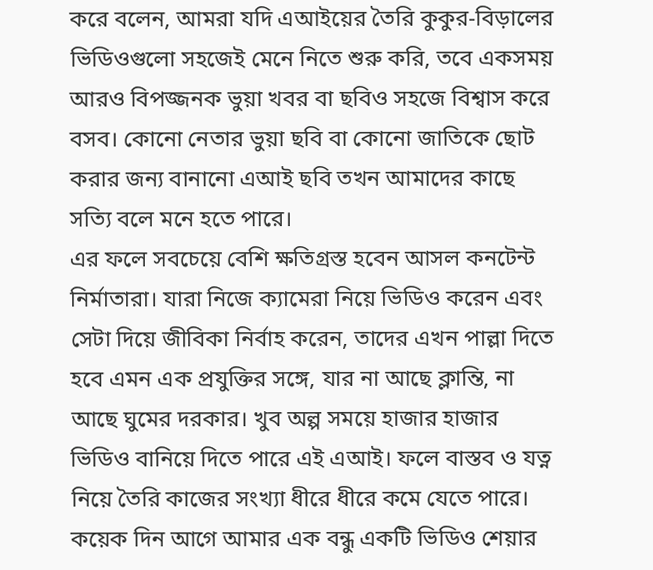করে বলেন, আমরা যদি এআইয়ের তৈরি কুকুর-বিড়ালের ভিডিওগুলো সহজেই মেনে নিতে শুরু করি, তবে একসময় আরও বিপজ্জনক ভুয়া খবর বা ছবিও সহজে বিশ্বাস করে বসব। কোনো নেতার ভুয়া ছবি বা কোনো জাতিকে ছোট করার জন্য বানানো এআই ছবি তখন আমাদের কাছে সত্যি বলে মনে হতে পারে।
এর ফলে সবচেয়ে বেশি ক্ষতিগ্রস্ত হবেন আসল কনটেন্ট নির্মাতারা। যারা নিজে ক্যামেরা নিয়ে ভিডিও করেন এবং সেটা দিয়ে জীবিকা নির্বাহ করেন, তাদের এখন পাল্লা দিতে হবে এমন এক প্রযুক্তির সঙ্গে, যার না আছে ক্লান্তি, না আছে ঘুমের দরকার। খুব অল্প সময়ে হাজার হাজার ভিডিও বানিয়ে দিতে পারে এই এআই। ফলে বাস্তব ও যত্ন নিয়ে তৈরি কাজের সংখ্যা ধীরে ধীরে কমে যেতে পারে।
কয়েক দিন আগে আমার এক বন্ধু একটি ভিডিও শেয়ার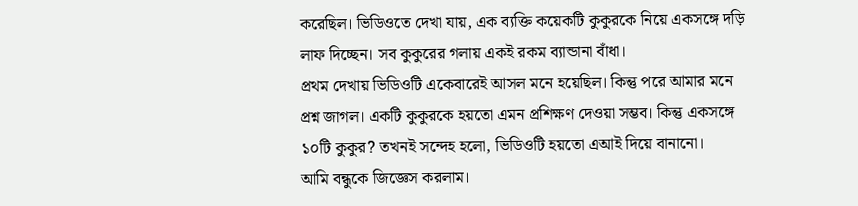করেছিল। ভিডিওতে দেখা যায়, এক ব্যক্তি কয়েকটি কুকুরকে নিয়ে একসঙ্গে দড়ি লাফ দিচ্ছেন। সব কুকুরের গলায় একই রকম ব্যান্ডানা বাঁধা।
প্রথম দেখায় ভিডিওটি একেবারেই আসল মনে হয়েছিল। কিন্তু পরে আমার মনে প্রশ্ন জাগল। একটি কুকুরকে হয়তো এমন প্রশিক্ষণ দেওয়া সম্ভব। কিন্তু একসঙ্গে ১০টি কুকুর? তখনই সন্দেহ হলো, ভিডিওটি হয়তো এআই দিয়ে বানানো।
আমি বন্ধুকে জিজ্ঞেস করলাম।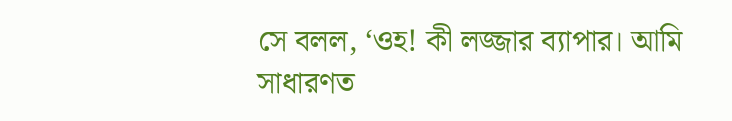সে বলল, ‘ওহ! কী লজ্জার ব্যাপার। আমি সাধারণত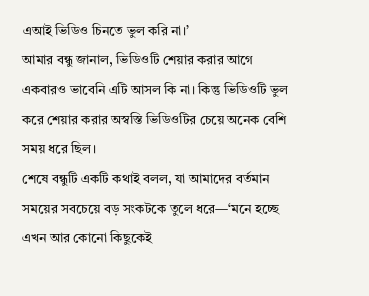এআই ভিডিও চিনতে ভুল করি না।’
আমার বন্ধু জানাল, ভিডিওটি শেয়ার করার আগে একবারও ভাবেনি এটি আসল কি না। কিন্তু ভিডিওটি ভুল করে শেয়ার করার অস্বস্তি ভিডিওটির চেয়ে অনেক বেশি সময় ধরে ছিল।
শেষে বন্ধুটি একটি কথাই বলল, যা আমাদের বর্তমান সময়ের সবচেয়ে বড় সংকটকে তুলে ধরে—‘মনে হচ্ছে এখন আর কোনো কিছুকেই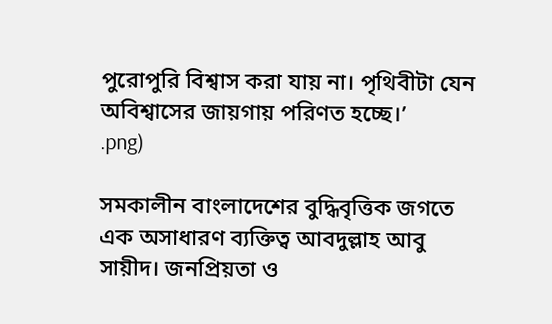পুরোপুরি বিশ্বাস করা যায় না। পৃথিবীটা যেন অবিশ্বাসের জায়গায় পরিণত হচ্ছে।’
.png)

সমকালীন বাংলাদেশের বুদ্ধিবৃত্তিক জগতে এক অসাধারণ ব্যক্তিত্ব আবদুল্লাহ আবু সায়ীদ। জনপ্রিয়তা ও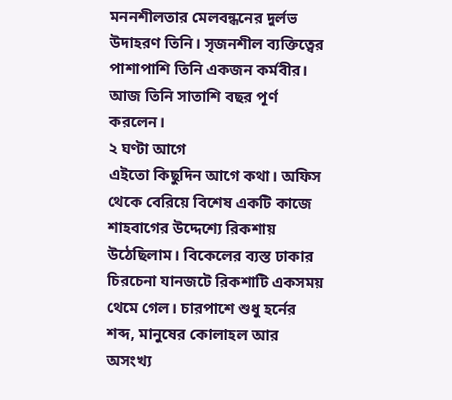মননশীলতার মেলবন্ধনের দুর্লভ উদাহরণ তিনি। সৃজনশীল ব্যক্তিত্বের পাশাপাশি তিনি একজন কর্মবীর। আজ তিনি সাতাশি বছর পূর্ণ করলেন।
২ ঘণ্টা আগে
এইতো কিছুদিন আগে কথা। অফিস থেকে বেরিয়ে বিশেষ একটি কাজে শাহবাগের উদ্দেশ্যে রিকশায় উঠেছিলাম। বিকেলের ব্যস্ত ঢাকার চিরচেনা যানজটে রিকশাটি একসময় থেমে গেল। চারপাশে শুধু হর্নের শব্দ, মানুষের কোলাহল আর অসংখ্য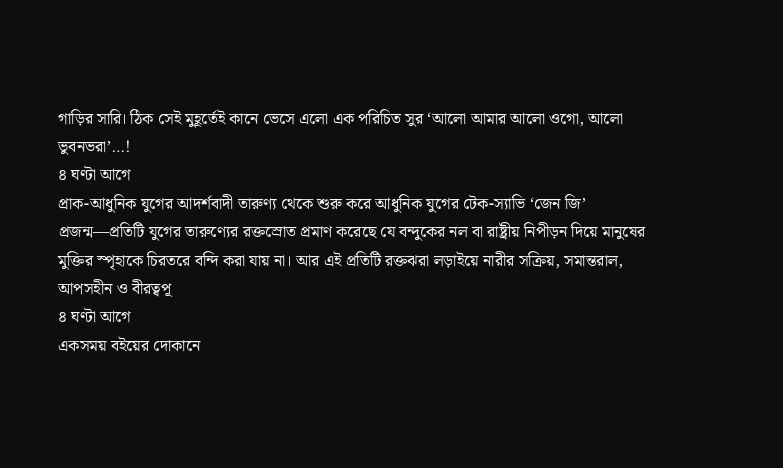গাড়ির সারি। ঠিক সেই মুহূর্তেই কানে ভেসে এলো এক পরিচিত সুর ‘আলো আমার আলো ওগো, আলো ভুবনভরা’…!
৪ ঘণ্টা আগে
প্রাক-আধুনিক যুগের আদর্শবাদী তারুণ্য থেকে শুরু করে আধুনিক যুগের টেক-স্যাভি ‘জেন জি’ প্রজন্ম—প্রতিটি যুগের তারুণ্যের রক্তস্রোত প্রমাণ করেছে যে বন্দুকের নল বা রাষ্ট্রীয় নিপীড়ন দিয়ে মানুষের মুক্তির স্পৃহাকে চিরতরে বন্দি করা যায় না। আর এই প্রতিটি রক্তঝরা লড়াইয়ে নারীর সক্রিয়, সমান্তরাল, আপসহীন ও বীরত্বপূ
৪ ঘণ্টা আগে
একসময় বইয়ের দোকানে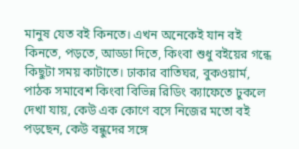মানুষ যেত বই কিনতে। এখন অনেকেই যান বই কিনতে, পড়তে, আড্ডা দিতে, কিংবা শুধু বইয়ের গন্ধে কিছুটা সময় কাটাতে। ঢাকার বাতিঘর, বুকওয়ার্ম, পাঠক সমাবেশ কিংবা বিভিন্ন রিডিং ক্যাফেতে ঢুকলে দেখা যায়, কেউ এক কোণে বসে নিজের মতো বই পড়ছেন, কেউ বন্ধুদের সঙ্গে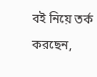বই নিয়ে তর্ক করছেন,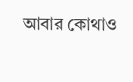আবার কোথাও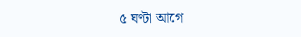৫ ঘণ্টা আগে